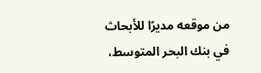من موقعه مديرًا للأبحاث في بنك البحر المتوسط،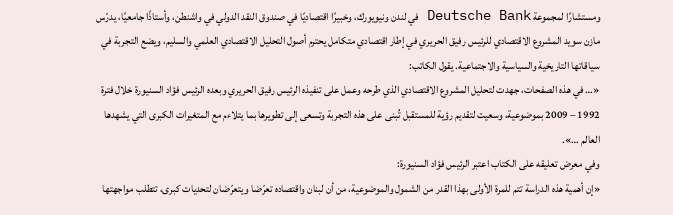ومستشارًا لمجموعة Deutsche Bank في لندن ونيويورك، وخبيرًا اقتصاديًا في صندوق النقد الدولي في واشنطن، وأستاذًا جامعيًا، يدرّس مازن سويد المشروع الاقتصادي للرئيس رفيق الحريري في إطار اقتصادي متكامل يحترم أصول التحليل الاقتصادي العلمي والسليم، ويضع التجربة في سياقاتها التاريخية والسياسية والاجتماعية. يقول الكاتب:
«… في هذه الصفحات، جهدت لتحليل المشروع الاقتصادي الذي طرحه وعمل على تنفيذه الرئيس رفيق الحريري وبعده الرئيس فؤاد السنيورة خلال فترة 1992 – 2009 بموضوعية، وسعيت لتقديم رؤية للمستقبل تُبنى على هذه التجربة وتسعى إلى تطويرها بما يتلاءم مع المتغيرات الكبرى التي يشهدها العالم …».
وفي معرض تعليقه على الكتاب اعتبر الرئيس فؤاد السنيورة:
«إن أهمية هذه الدراسة تتم للمرة الأولى بهذا القدر من الشمول والموضوعية، من أن لبنان واقتصاده تعرّضا ويتعرّضان لتحديات كبرى، تتطلب مواجهتها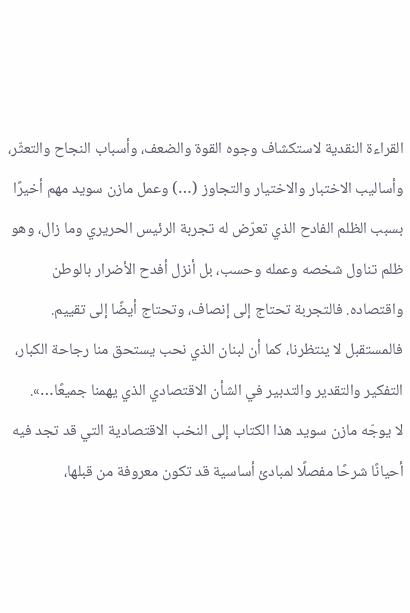القراءة النقدية لاستكشاف وجوه القوة والضعف، وأسباب النجاح والتعثّر، وأساليب الاختبار والاختيار والتجاوز (…) وعمل مازن سويد مهم أخيرًا بسبب الظلم الفادح الذي تعرّض له تجربة الرئيس الحريري وما زال، وهو ظلم تناول شخصه وعمله وحسب، بل أنزل أفدح الأضرار بالوطن واقتصاده. فالتجربة تحتاج إلى إنصاف، وتحتاج أيضًا إلى تقييم. فالمستقبل لا ينتظرنا، كما أن لبنان الذي نحب يستحق منا رجاحة الكبار، التفكير والتقدير والتدبير في الشأن الاقتصادي الذي يهمنا جميعًا…».
لا يوجّه مازن سويد هذا الكتاب إلى النخب الاقتصادية التي قد تجد فيه أحيانًا شرحًا مفصلًا لمبادئ أساسية قد تكون معروفة من قبلها،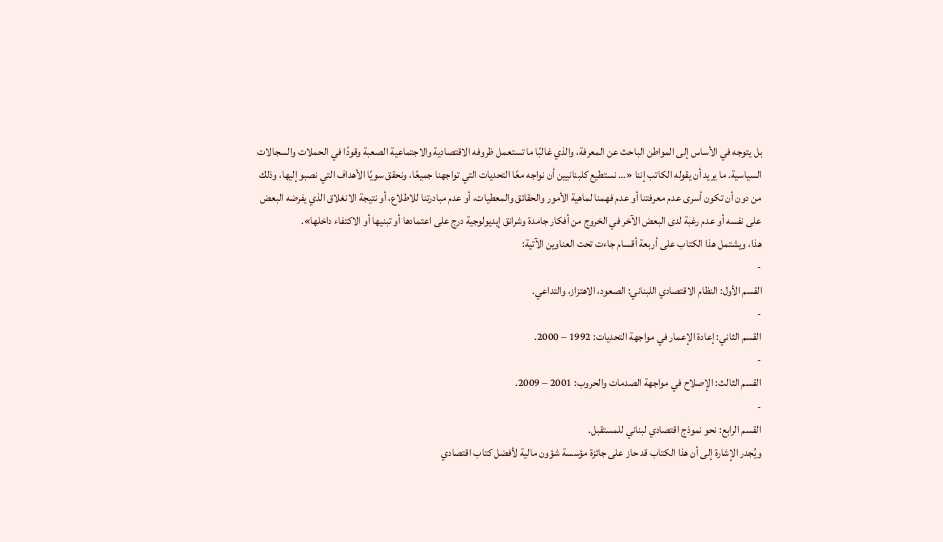بل يتوجه في الأساس إلى المواطن الباحث عن المعرفة، والذي غالبًا ما تستعمل ظروفه الاقتصادية والاجتماعية الصعبة وقودًا في الحملات والسجالات السياسية. ما يريد أن يقوله الكاتب إننا «… نستطيع كلبنانيين أن نواجه معًا التحديات التي تواجهنا جميعًا، ونحقق سويًا الأهداف التي نصبو إليها، وذلك من دون أن تكون أسرى عدم معرفتنا أو عدم فهمنا لماهية الأمور والحقائق والمعطيات، أو عدم مبادرتنا للاطلاع، أو نتيجة الانغلاق الذي يفرضه البعض على نفسه أو عدم رغبة لدى البعض الآخر في الخروج من أفكار جامدة وشرانق إيديولوجية درج على اعتمادها أو تبنيها أو الاكتفاء داخلها».
هذا، ويشتمل هذا الكتاب على أربعة أقسام جاءت تحت العناوين الآتية:
-
القسم الأول: النظام الاقتصادي اللبناني: الصعود، الاهتزاز، والتداعي.
-
القسم الثاني: إعادة الإعمار في مواجهة التحديات: 1992 – 2000.
-
القسم الثالث: الإصلاح في مواجهة الصدمات والحروب: 2001 – 2009.
-
القسم الرابع: نحو نموذج اقتصادي لبناني للمستقبل.
ويُجدر الإشارة إلى أن هذا الكتاب قد حاز على جائزة مؤسسة شؤون مالية لأفضل كتاب اقتصادي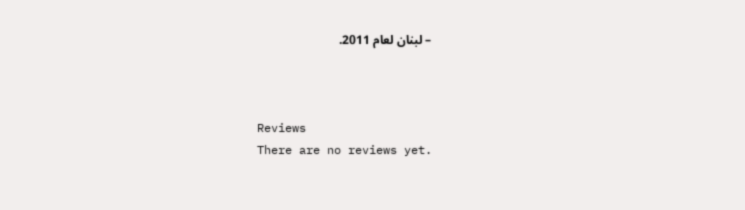– لبنان لعام 2011.



Reviews
There are no reviews yet.